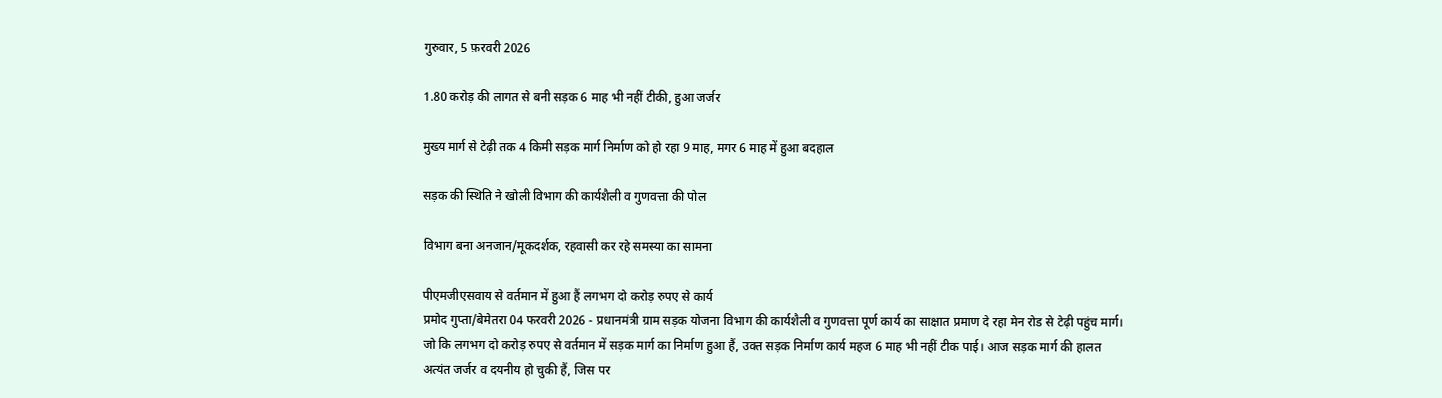गुरुवार, 5 फ़रवरी 2026

1.80 करोड़ की लागत से बनी सड़क 6 माह भी नहीं टीकी, हुआ जर्जर

मुख्य मार्ग से टेढ़ी तक 4 किमी सड़क मार्ग निर्माण को हो रहा 9 माह, मगर 6 माह में हुआ बदहाल

सड़क की स्थिति ने खोली विभाग की कार्यशैली व गुणवत्ता की पोल

विभाग बना अनजान/मूकदर्शक, रहवासी कर रहे समस्या का सामना

पीएमजीएसवाय से वर्तमान में हुआ हैं लगभग दो करोड़ रुपए से कार्य
प्रमोद गुप्ता/बेमेतरा 04 फरवरी 2026 - प्रधानमंत्री ग्राम सड़क योजना विभाग की कार्यशैली व गुणवत्ता पूर्ण कार्य का साक्षात प्रमाण दे रहा मेन रोड से टेढ़ी पहुंच मार्ग। जो कि लगभग दो करोड़ रुपए से वर्तमान में सड़क मार्ग का निर्माण हुआ हैं, उक्त सड़क निर्माण कार्य महज 6 माह भी नहीं टीक पाई। आज सड़क मार्ग की हालत अत्यंत जर्जर व दयनीय हो चुकी हैं, जिस पर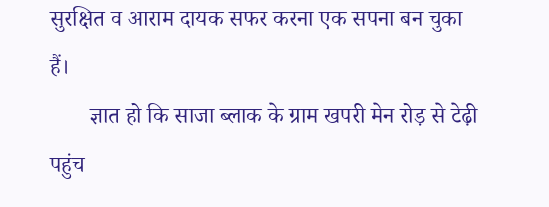सुरक्षित व आराम दायक सफर करना एक सपना बन चुका हैं।
       ज्ञात हो कि साजा ब्लाक के ग्राम खपरी मेन रोड़ से टेढ़ी पहुंच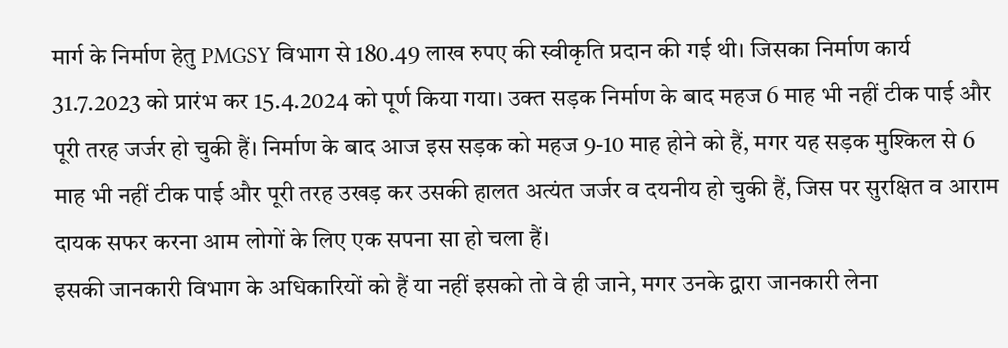मार्ग के निर्माण हेतु PMGSY विभाग से 180.49 लाख रुपए की स्वीकृति प्रदान की गई थी। जिसका निर्माण कार्य 31.7.2023 को प्रारंभ कर 15.4.2024 को पूर्ण किया गया। उक्त सड़क निर्माण के बाद महज 6 माह भी नहीं टीक पाई और पूरी तरह जर्जर हो चुकी हैं। निर्माण के बाद आज इस सड़क को महज 9-10 माह होने को हैं, मगर यह सड़क मुश्किल से 6 माह भी नहीं टीक पाई और पूरी तरह उखड़ कर उसकी हालत अत्यंत जर्जर व दयनीय हो चुकी हैं, जिस पर सुरक्षित व आराम दायक सफर करना आम लोगों के लिए एक सपना सा हो चला हैं।
इसकी जानकारी विभाग के अधिकारियों को हैं या नहीं इसको तो वे ही जाने, मगर उनके द्वारा जानकारी लेना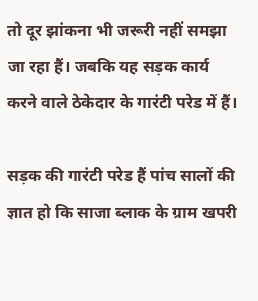तो दूर झांकना भी जरूरी नहीं समझा जा रहा हैं। जबकि यह सड़क कार्य करने वाले ठेकेदार के गारंटी परेड में हैं।

सड़क की गारंटी परेड हैं पांच सालों की
ज्ञात हो कि साजा ब्लाक के ग्राम खपरी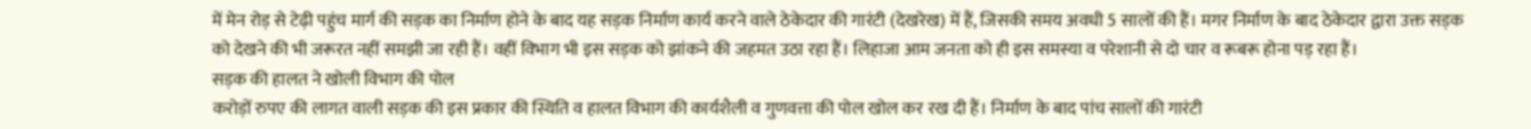में मेन रोड़ से टेढ़ी पहुंच मार्ग की सड़क का निर्माण होने के बाद यह सड़क निर्माण कार्य करने वाले ठेकेदार की गारंटी (देखरेख) में हैं, जिसकी समय अवधी 5 सालों की हैं। मगर निर्माण के बाद ठेकेदार द्वारा उक्त सड़क को देखने की भी जरूरत नहीं समझी जा रही हैं। वहीं विभाग भी इस सड़क को झांकने की जहमत उठा रहा हैं। लिहाजा आम जनता को ही इस समस्या व परेशानी से दो चार व रूबरू होना पड़ रहा हैं।
सड़क की हालत ने खोली विभाग की पोल
करोड़ों रुपए की लागत वाली सड़क की इस प्रकार की स्थिति व हालत विभाग की कार्यशैली व गुणवत्ता की पोल खोल कर रख दी हैं। निर्माण के बाद पांच सालों की गारंटी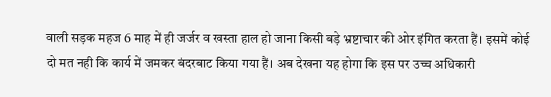वाली सड़क महज 6 माह में ही जर्जर व खस्ता हाल हो जाना किसी बड़े भ्रष्टाचार की ओर इंगित करता हैं। इसमें कोई दो मत नही कि कार्य में जमकर बंदरबाट किया गया हैं। अब देखना यह होगा कि इस पर उच्च अधिकारी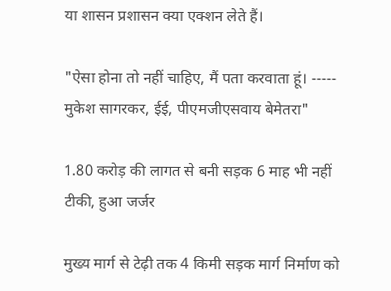या शासन प्रशासन क्या एक्शन लेते हैं।

"ऐसा होना तो नहीं चाहिए, मैं पता करवाता हूं। ----- मुकेश सागरकर, ईई, पीएमजीएसवाय बेमेतरा"

1.80 करोड़ की लागत से बनी सड़क 6 माह भी नहीं टीकी, हुआ जर्जर

मुख्य मार्ग से टेढ़ी तक 4 किमी सड़क मार्ग निर्माण को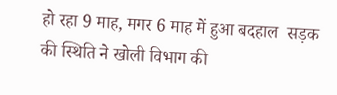हो रहा 9 माह, मगर 6 माह में हुआ बदहाल  सड़क की स्थिति ने खोली विभाग की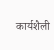कार्यशैली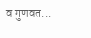व गुणवत...